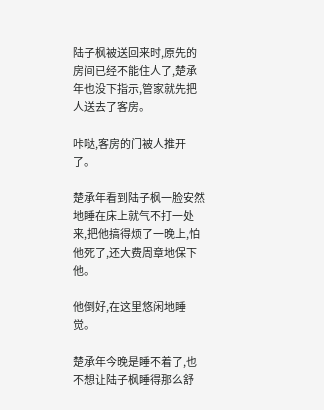陆子枫被送回来时,原先的房间已经不能住人了,楚承年也没下指示,管家就先把人送去了客房。

咔哒,客房的门被人推开了。

楚承年看到陆子枫一脸安然地睡在床上就气不打一处来,把他搞得烦了一晚上,怕他死了,还大费周章地保下他。

他倒好,在这里悠闲地睡觉。

楚承年今晚是睡不着了,也不想让陆子枫睡得那么舒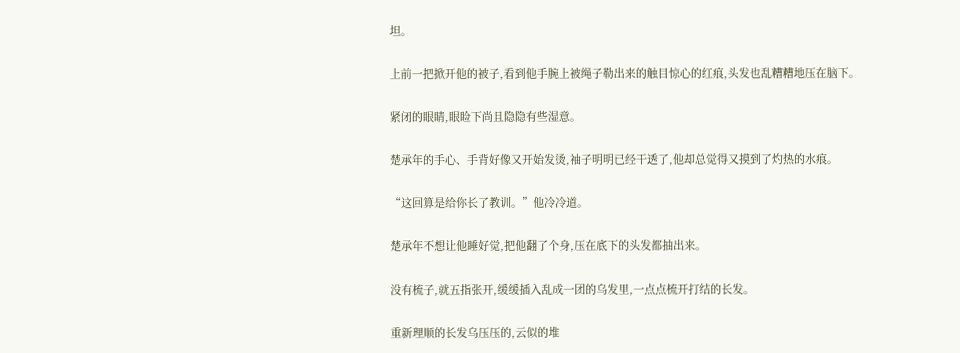坦。

上前一把掀开他的被子,看到他手腕上被绳子勒出来的触目惊心的红痕,头发也乱糟糟地压在脑下。

紧闭的眼睛,眼睑下尚且隐隐有些湿意。

楚承年的手心、手背好像又开始发烫,袖子明明已经干透了,他却总觉得又摸到了灼热的水痕。

“这回算是给你长了教训。”他冷冷道。

楚承年不想让他睡好觉,把他翻了个身,压在底下的头发都抽出来。

没有梳子,就五指张开,缓缓插入乱成一团的乌发里,一点点梳开打结的长发。

重新理顺的长发乌压压的,云似的堆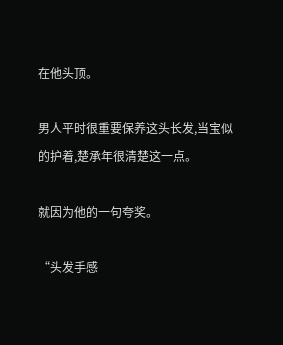在他头顶。

男人平时很重要保养这头长发,当宝似的护着,楚承年很清楚这一点。

就因为他的一句夸奖。

“头发手感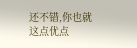还不错,你也就这点优点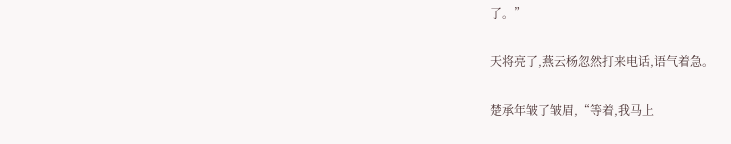了。”

天将亮了,燕云杨忽然打来电话,语气着急。

楚承年皱了皱眉,“等着,我马上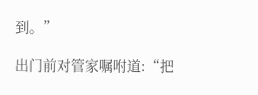到。”

出门前对管家嘱咐道:“把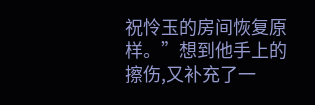祝怜玉的房间恢复原样。”想到他手上的擦伤,又补充了一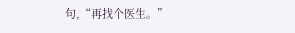句,“再找个医生。”